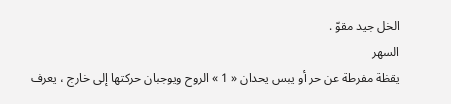الخل جيد مقوّ .
السهر
يقظة مفرطة عن حر أو يبس يحدان « 1 » الروح ويوجبان حركتها إلى خارج ، يعرف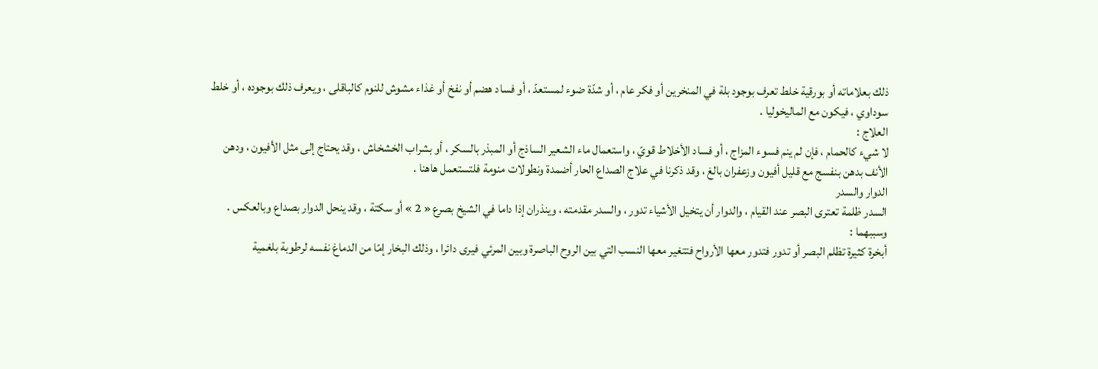ذلك بعلاماته أو بورقية خلط تعرف بوجود بلة في المنخرين أو فكر عام ، أو شدّة ضوء لمستعدّ ، أو فساد هضم أو نفخ أو غذاء مشوش للنوم كالباقلى ، ويعرف ذلك بوجوده ، أو خلط سوداوي ، فيكون مع الماليخوليا .
العلاج :
لا شيء كالحمام ، فإن لم ينم فسوء المزاج ، أو فساد الأخلاط قويّ ، واستعمال ماء الشعير الساذج أو المبذر بالسكر ، أو بشراب الخشخاش ، وقد يحتاج إلى مثل الأفيون ، ودهن الأنف بدهن بنفسج مع قليل أفيون وزعفران بالغ ، وقد ذكرنا في علاج الصداع الحار أضمدة ونطولات منومة فلتستعمل هاهنا .
الدوار والسدر
السدر ظلمة تعترى البصر عند القيام ، والدوار أن يتخيل الأشياء تدور ، والسدر مقدمته ، وينذران إذا داما في الشيخ بصرع « 2 » أو سكتة ، وقد ينحل الدوار بصداع وبالعكس .
وسببهما :
أبخرة كثيرة تظلم البصر أو تدور فتدور معها الأرواح فتتغير معها النسب التي بين الروح الباصرة وبين المرئي فيرى دائرا ، وذلك البخار إمّا من الدماغ نفسه لرطوبة بلغمية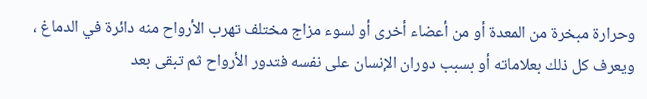وحرارة مبخرة من المعدة أو من أعضاء أخرى أو لسوء مزاج مختلف تهرب الأرواح منه دائرة في الدماغ ، ويعرف كل ذلك بعلاماته أو بسبب دوران الإنسان على نفسه فتدور الأرواح ثم تبقى بعد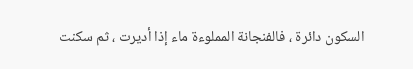السكون دائرة ، فالفنجانة المملوءة ماء إذا أديرت ، ثم سكنت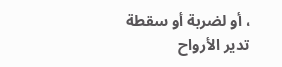، أو لضربة أو سقطة تدير الأرواح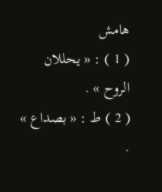هامش
( 1 ) : « يحللان الروح » .
( 2 ) ط : « بصداع » .